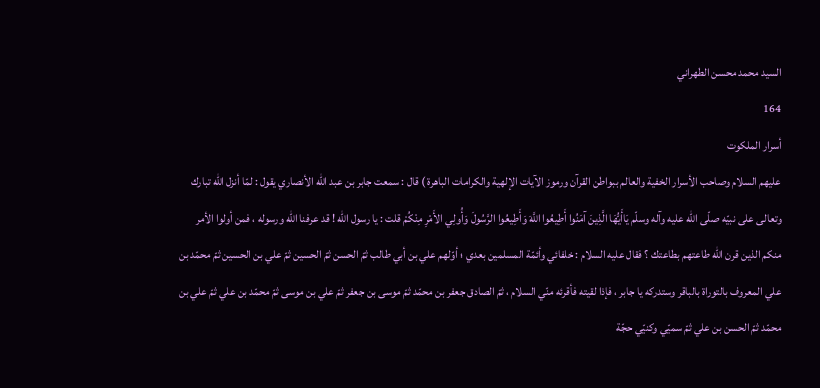السيد محمد محسن الطهراني
164
أسرار الملكوت
عليهم السلام وصاحب الأسرار الخفية والعالم ببواطن القرآن ورموز الآيات الإلهية والكرامات الباهرة ) قال : سمعت جابر بن عبد الله الأنصاري يقول : لمّا أنزل الله تبارك وتعالى على نبيّه صلّى الله عليه وآله وسلّم يَاأَيُّهَا الَّذِينَ آمَنُوا أَطِيعُوا اللَّهَ وَأَطِيعُوا الرَّسُولَ وَأُولِي الأَمْرِ مِنْكُمْ قلت : يا رسول الله ! قد عرفنا الله ورسوله ، فمن أولوا الأمر منكم الذين قرن الله طاعتهم بطاعتك ؟ فقال عليه السلام : خلفائي وأئمّة المسلمين بعدي ؛ أوّلهم علي بن أبي طالب ثمّ الحسن ثمّ الحسين ثمّ علي بن الحسين ثمّ محمّد بن علي المعروف بالتوراة بالباقر وستدركه يا جابر ، فإذا لقيته فأقرئه منّي السلام ، ثمّ الصادق جعفر بن محمّد ثمّ موسى بن جعفر ثمّ علي بن موسى ثمّ محمّد بن علي ثمّ علي بن محمّد ثمّ الحسن بن علي ثمّ سميّي وكنيّي حجّة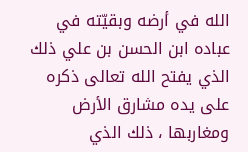الله في أرضه وبقيّته في عباده ابن الحسن بن علي ذلك الذي يفتح الله تعالى ذكره على يده مشارق الأرض ومغاربها ، ذلك الذي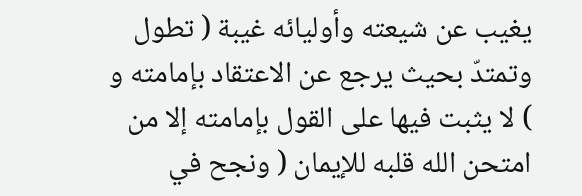يغيب عن شيعته وأوليائه غيبة ( تطول وتمتدّ بحيث يرجع عن الاعتقاد بإمامته و ) لا يثبت فيها على القول بإمامته إلا من امتحن الله قلبه للإيمان ( ونجح في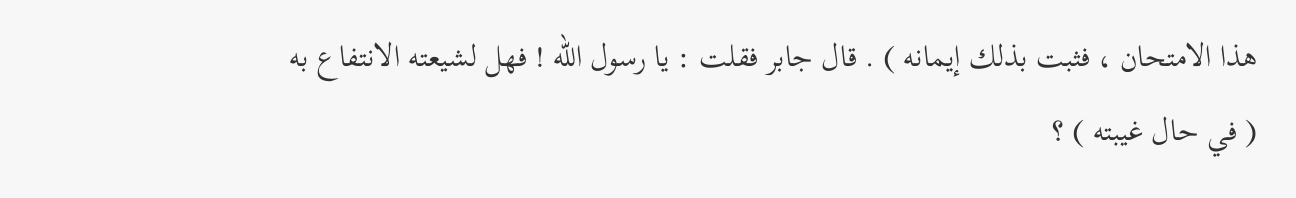هذا الامتحان ، فثبت بذلك إيمانه ) . قال جابر فقلت : يا رسول الله ! فهل لشيعته الانتفاع به ( في حال غيبته ) ؟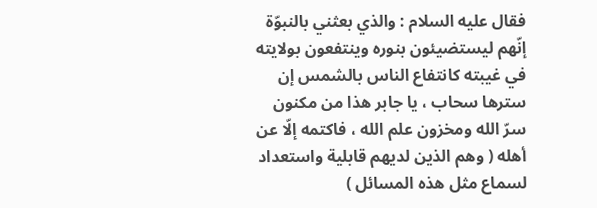فقال عليه السلام : والذي بعثني بالنبوّة إنّهم ليستضيئون بنوره وينتفعون بولايته في غيبته كانتفاع الناس بالشمس إن سترها سحاب ، يا جابر هذا من مكنون سرّ الله ومخزون علم الله ، فاكتمه إلّا عن أهله ( وهم الذين لديهم قابلية واستعداد لسماع مثل هذه المسائل )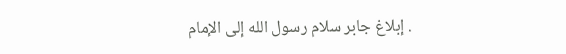. إبلاغ جابر سلام رسول الله إلى الإمام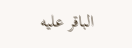الباقر عليه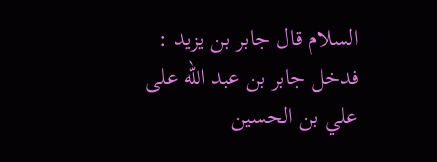السلام قال جابر بن يزيد : فدخل جابر بن عبد الله على علي بن الحسين